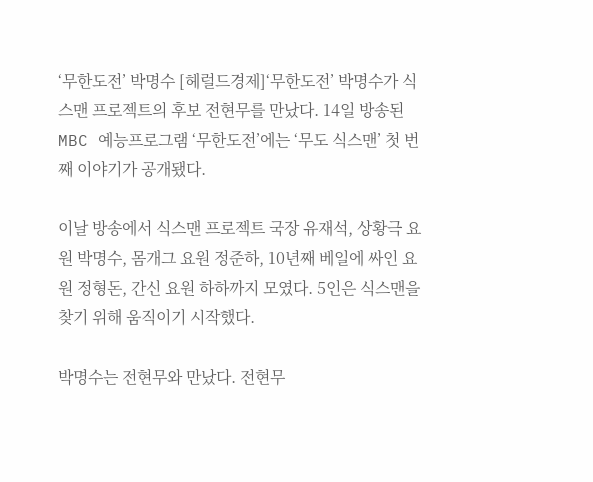‘무한도전’ 박명수 [헤럴드경제]‘무한도전’ 박명수가 식스맨 프로젝트의 후보 전현무를 만났다. 14일 방송된 MBC 예능프로그램 ‘무한도전’에는 ‘무도 식스맨’ 첫 번째 이야기가 공개됐다.

이날 방송에서 식스맨 프로젝트 국장 유재석, 상황극 요원 박명수, 몸개그 요원 정준하, 10년째 베일에 싸인 요원 정형돈, 간신 요원 하하까지 모였다. 5인은 식스맨을 찾기 위해 움직이기 시작했다.

박명수는 전현무와 만났다. 전현무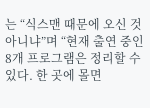는 “식스맨 때문에 오신 것 아니냐”며 “현재 출연 중인 8개 프로그램은 정리할 수 있다. 한 곳에 몰면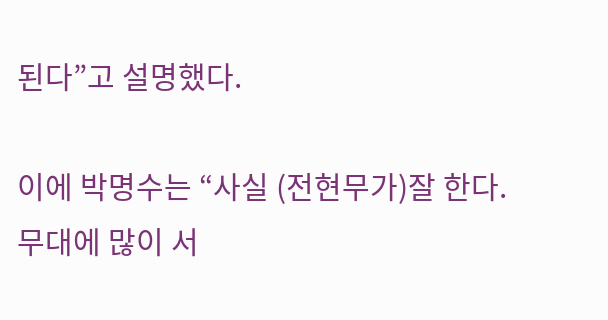된다”고 설명했다.

이에 박명수는 “사실 (전현무가)잘 한다. 무대에 많이 서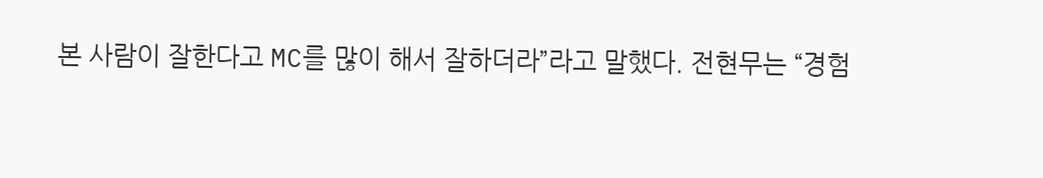본 사람이 잘한다고 MC를 많이 해서 잘하더라”라고 말했다. 전현무는 “경험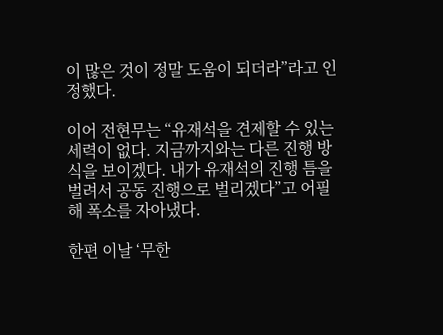이 많은 것이 정말 도움이 되더라”라고 인정했다.

이어 전현무는 “유재석을 견제할 수 있는 세력이 없다. 지금까지와는 다른 진행 방식을 보이겠다. 내가 유재석의 진행 틈을 벌려서 공동 진행으로 벌리겠다”고 어필해 폭소를 자아냈다.

한편 이날 ‘무한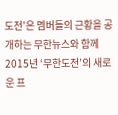도전’은 멤버들의 근황을 공개하는 무한뉴스와 함께 2015년 ‘무한도전’의 새로운 프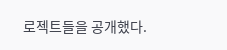로젝트들을 공개했다.